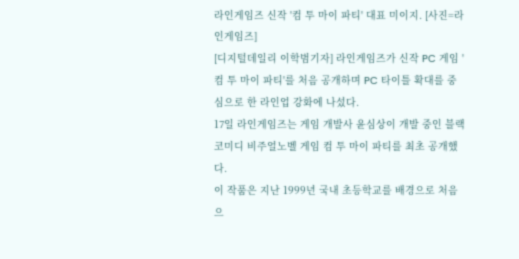라인게임즈 신작 '컴 투 마이 파티' 대표 미이지. [사진=라인게임즈]
[디지털데일리 이학범기자] 라인게임즈가 신작 PC 게임 '컴 투 마이 파티'를 처음 공개하며 PC 타이틀 확대를 중심으로 한 라인업 강화에 나섰다.
17일 라인게임즈는 게임 개발사 윤심상이 개발 중인 블랙코미디 비주얼노벨 게임 컴 투 마이 파티를 최초 공개했다.
이 작품은 지난 1999년 국내 초등학교를 배경으로 처음으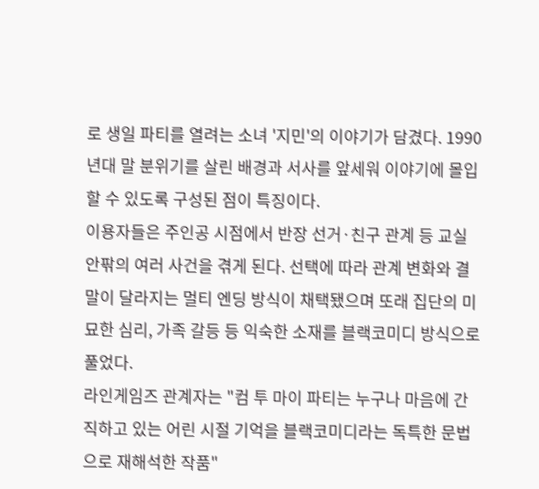로 생일 파티를 열려는 소녀 '지민'의 이야기가 담겼다. 1990년대 말 분위기를 살린 배경과 서사를 앞세워 이야기에 몰입할 수 있도록 구성된 점이 특징이다.
이용자들은 주인공 시점에서 반장 선거·친구 관계 등 교실 안팎의 여러 사건을 겪게 된다. 선택에 따라 관계 변화와 결말이 달라지는 멀티 엔딩 방식이 채택됐으며 또래 집단의 미묘한 심리, 가족 갈등 등 익숙한 소재를 블랙코미디 방식으로 풀었다.
라인게임즈 관계자는 "컴 투 마이 파티는 누구나 마음에 간직하고 있는 어린 시절 기억을 블랙코미디라는 독특한 문법으로 재해석한 작품"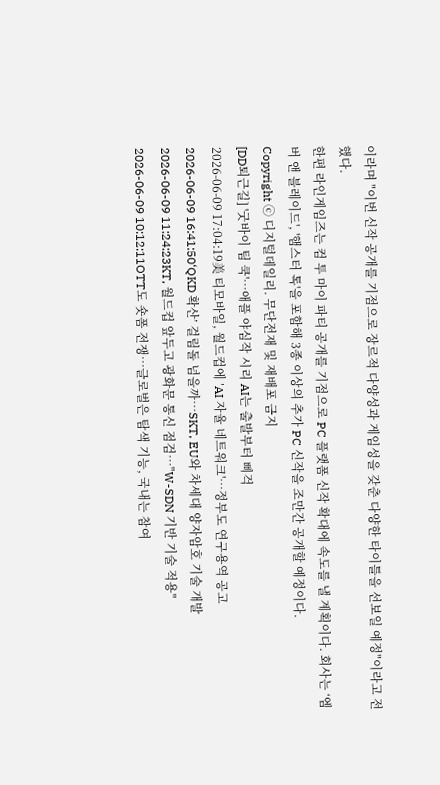이라며 "이번 신작 공개를 기점으로 장르적 다양성과 게임성을 갖춘 다양한 타이틀을 선보일 예정"이라고 전했다.
한편 라인게임즈는 컴 투 마이 파티 공개를 기점으로 PC 플랫폼 신작 확대에 속도를 낼 계획이다. 회사는 ‘엠버 앤 블레이드', '햄스터 톡'을 포함해 3종 이상의 추가 PC 신작을 조만간 공개할 예정이다.
Copyright ⓒ 디지털데일리. 무단전재 및 재배포 금지
[DD퇴근길] '굿바이 팀 쿡'…애플 야심작 시리 AI는 출발부터 삐걱
2026-06-09 17:04:19美 티모바일, 월드컵에 'AI 자율 네트워크'…정부도 연구용역 공고
2026-06-09 16:41:50‘QKD 확산’ 걸림돌 넘을까…SKT, EU와 차세대 양자암호 기술 개발
2026-06-09 11:24:23KT, 월드컵 앞두고 광화문 통신 점검…"W-SDN 기반 기술 적용"
2026-06-09 10:12:11OTT도 숏폼 전쟁…글로벌은 탐색 기능, 국내는 참여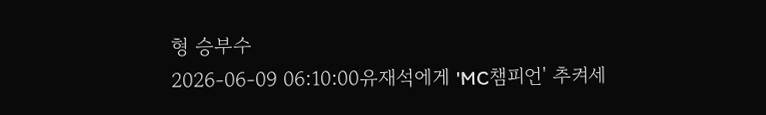형 승부수
2026-06-09 06:10:00유재석에게 'MC챔피언' 추켜세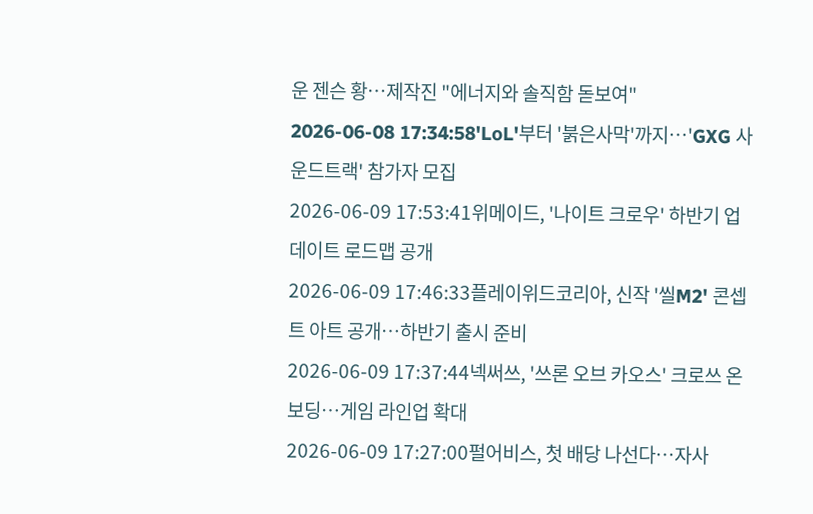운 젠슨 황…제작진 "에너지와 솔직함 돋보여"
2026-06-08 17:34:58'LoL'부터 '붉은사막'까지…'GXG 사운드트랙' 참가자 모집
2026-06-09 17:53:41위메이드, '나이트 크로우' 하반기 업데이트 로드맵 공개
2026-06-09 17:46:33플레이위드코리아, 신작 '씰M2' 콘셉트 아트 공개…하반기 출시 준비
2026-06-09 17:37:44넥써쓰, '쓰론 오브 카오스' 크로쓰 온보딩…게임 라인업 확대
2026-06-09 17:27:00펄어비스, 첫 배당 나선다…자사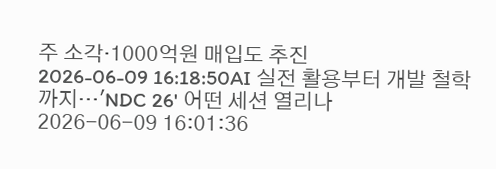주 소각·1000억원 매입도 추진
2026-06-09 16:18:50AI 실전 활용부터 개발 철학까지…'NDC 26' 어떤 세션 열리나
2026-06-09 16:01:36